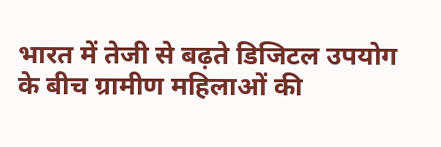भारत में तेजी से बढ़ते डिजिटल उपयोग के बीच ग्रामीण महिलाओं की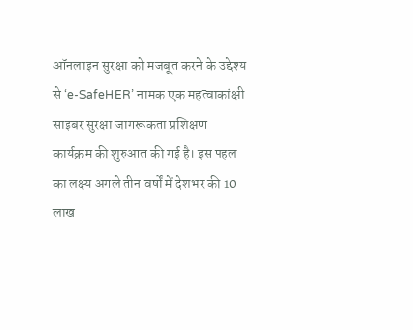ऑनलाइन सुरक्षा को मजबूत करने के उद्देश्य से ‘e-SafeHER’ नामक एक महत्वाकांक्षी साइबर सुरक्षा जागरूकता प्रशिक्षण कार्यक्रम की शुरुआत की गई है। इस पहल का लक्ष्य अगले तीन वर्षों में देशभर की 10 लाख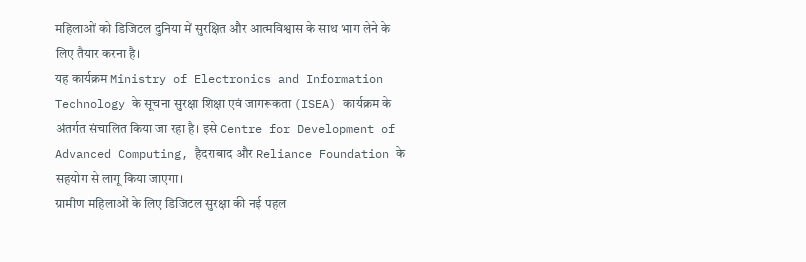महिलाओं को डिजिटल दुनिया में सुरक्षित और आत्मविश्वास के साथ भाग लेने के लिए तैयार करना है।
यह कार्यक्रम Ministry of Electronics and Information Technology के सूचना सुरक्षा शिक्षा एवं जागरूकता (ISEA) कार्यक्रम के अंतर्गत संचालित किया जा रहा है। इसे Centre for Development of Advanced Computing, हैदराबाद और Reliance Foundation के सहयोग से लागू किया जाएगा।
ग्रामीण महिलाओं के लिए डिजिटल सुरक्षा की नई पहल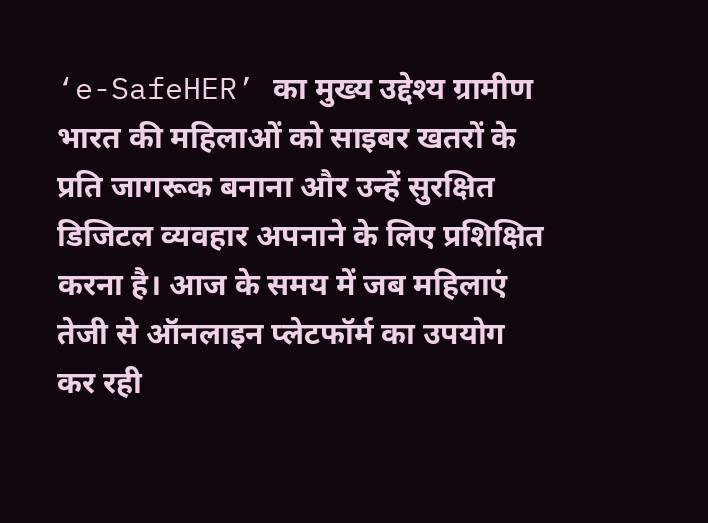‘e-SafeHER’ का मुख्य उद्देश्य ग्रामीण भारत की महिलाओं को साइबर खतरों के प्रति जागरूक बनाना और उन्हें सुरक्षित डिजिटल व्यवहार अपनाने के लिए प्रशिक्षित करना है। आज के समय में जब महिलाएं तेजी से ऑनलाइन प्लेटफॉर्म का उपयोग कर रही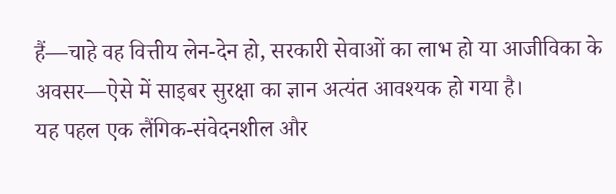हैं—चाहे वह वित्तीय लेन-देन हो, सरकारी सेवाओं का लाभ हो या आजीविका के अवसर—ऐसे में साइबर सुरक्षा का ज्ञान अत्यंत आवश्यक हो गया है।
यह पहल एक लैंगिक-संवेदनशील और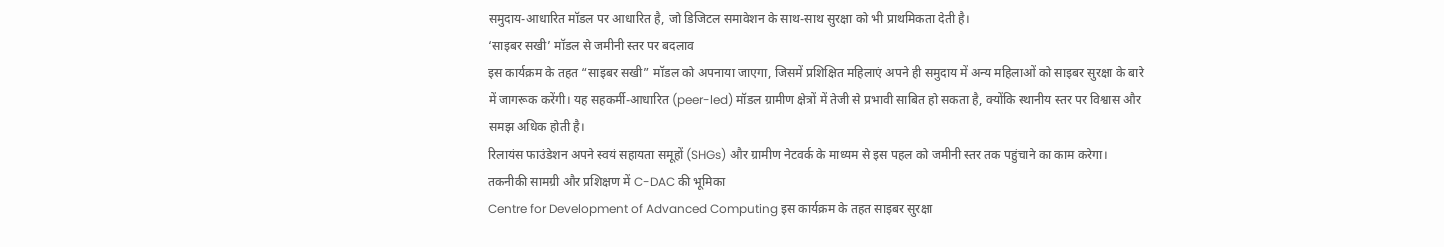समुदाय-आधारित मॉडल पर आधारित है, जो डिजिटल समावेशन के साथ-साथ सुरक्षा को भी प्राथमिकता देती है।
‘साइबर सखी’ मॉडल से जमीनी स्तर पर बदलाव
इस कार्यक्रम के तहत “साइबर सखी” मॉडल को अपनाया जाएगा, जिसमें प्रशिक्षित महिलाएं अपने ही समुदाय में अन्य महिलाओं को साइबर सुरक्षा के बारे में जागरूक करेंगी। यह सहकर्मी-आधारित (peer-led) मॉडल ग्रामीण क्षेत्रों में तेजी से प्रभावी साबित हो सकता है, क्योंकि स्थानीय स्तर पर विश्वास और समझ अधिक होती है।
रिलायंस फाउंडेशन अपने स्वयं सहायता समूहों (SHGs) और ग्रामीण नेटवर्क के माध्यम से इस पहल को जमीनी स्तर तक पहुंचाने का काम करेगा।
तकनीकी सामग्री और प्रशिक्षण में C-DAC की भूमिका
Centre for Development of Advanced Computing इस कार्यक्रम के तहत साइबर सुरक्षा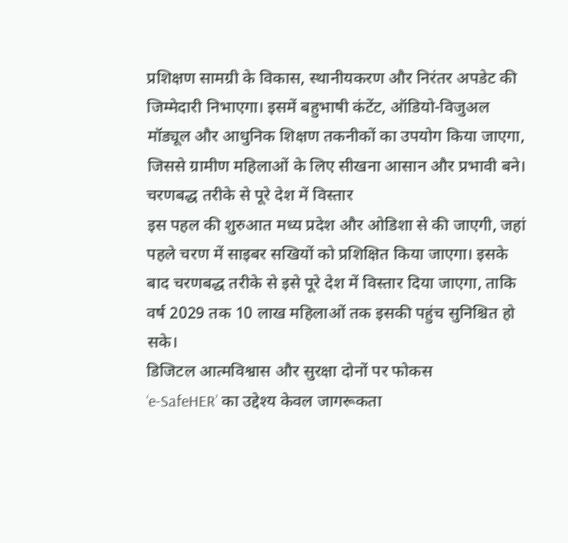प्रशिक्षण सामग्री के विकास, स्थानीयकरण और निरंतर अपडेट की जिम्मेदारी निभाएगा। इसमें बहुभाषी कंटेंट, ऑडियो-विजुअल मॉड्यूल और आधुनिक शिक्षण तकनीकों का उपयोग किया जाएगा, जिससे ग्रामीण महिलाओं के लिए सीखना आसान और प्रभावी बने।
चरणबद्ध तरीके से पूरे देश में विस्तार
इस पहल की शुरुआत मध्य प्रदेश और ओडिशा से की जाएगी, जहां पहले चरण में साइबर सखियों को प्रशिक्षित किया जाएगा। इसके बाद चरणबद्ध तरीके से इसे पूरे देश में विस्तार दिया जाएगा, ताकि वर्ष 2029 तक 10 लाख महिलाओं तक इसकी पहुंच सुनिश्चित हो सके।
डिजिटल आत्मविश्वास और सुरक्षा दोनों पर फोकस
‘e-SafeHER’ का उद्देश्य केवल जागरूकता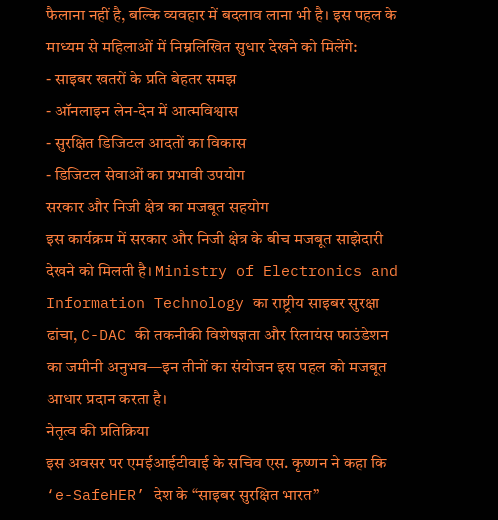फैलाना नहीं है, बल्कि व्यवहार में बदलाव लाना भी है। इस पहल के माध्यम से महिलाओं में निम्नलिखित सुधार देखने को मिलेंगे:
- साइबर खतरों के प्रति बेहतर समझ
- ऑनलाइन लेन-देन में आत्मविश्वास
- सुरक्षित डिजिटल आदतों का विकास
- डिजिटल सेवाओं का प्रभावी उपयोग
सरकार और निजी क्षेत्र का मजबूत सहयोग
इस कार्यक्रम में सरकार और निजी क्षेत्र के बीच मजबूत साझेदारी देखने को मिलती है। Ministry of Electronics and Information Technology का राष्ट्रीय साइबर सुरक्षा ढांचा, C-DAC की तकनीकी विशेषज्ञता और रिलायंस फाउंडेशन का जमीनी अनुभव—इन तीनों का संयोजन इस पहल को मजबूत आधार प्रदान करता है।
नेतृत्व की प्रतिक्रिया
इस अवसर पर एमईआईटीवाई के सचिव एस. कृष्णन ने कहा कि ‘e-SafeHER’ देश के “साइबर सुरक्षित भारत”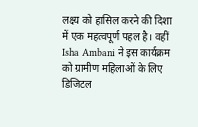लक्ष्य को हासिल करने की दिशा में एक महत्वपूर्ण पहल है। वहीं Isha Ambani ने इस कार्यक्रम को ग्रामीण महिलाओं के लिए डिजिटल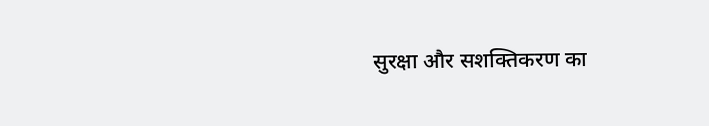सुरक्षा और सशक्तिकरण का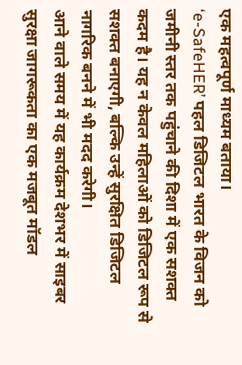एक महत्वपूर्ण माध्यम बताया।
‘e-SafeHER’ पहल डिजिटल भारत के विजन को जमीनी स्तर तक पहुंचाने की दिशा में एक सशक्त कदम है। यह न केवल महिलाओं को डिजिटल रूप से सशक्त बनाएगी, बल्कि उन्हें सुरक्षित डिजिटल नागरिक बनने में भी मदद करेगी।
आने वाले समय में यह कार्यक्रम देशभर में साइबर सुरक्षा जागरूकता का एक मजबूत मॉडल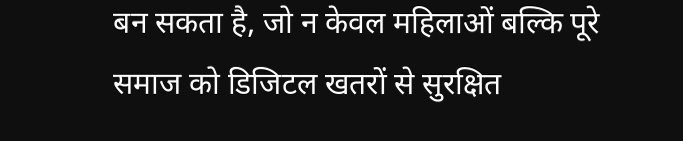बन सकता है, जो न केवल महिलाओं बल्कि पूरे समाज को डिजिटल खतरों से सुरक्षित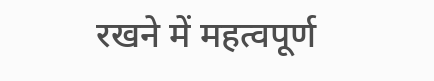रखने में महत्वपूर्ण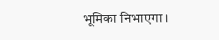भूमिका निभाएगा।